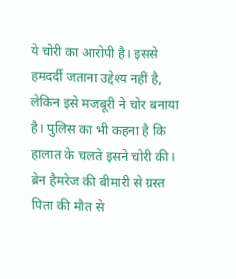ये चोरी का आरोपी है। इससे हमदर्दी जताना उद्देश्य नहीं है, लेकिन इसे मजबूरी ने चोर बनाया है। पुलिस का भी कहना है कि हालात के चलते इसने चोरी की। ब्रेन हैमरेज की बीमारी से ग्रस्त पिता की मौत से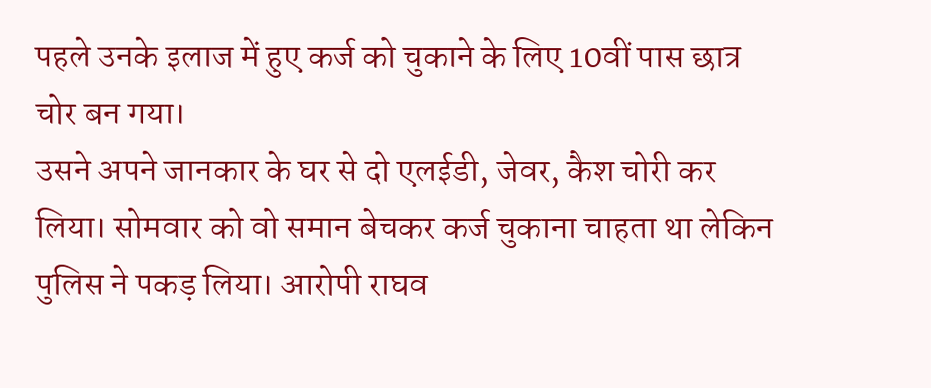पहले उनके इलाज में हुए कर्ज को चुकाने के लिए 10वीं पास छात्र चोर बन गया।
उसने अपने जानकार के घर से दो एलईडी, जेवर, कैश चोरी कर लिया। सोमवार को वो समान बेचकर कर्ज चुकाना चाहता था लेकिन पुलिस ने पकड़ लिया। आरोपी राघव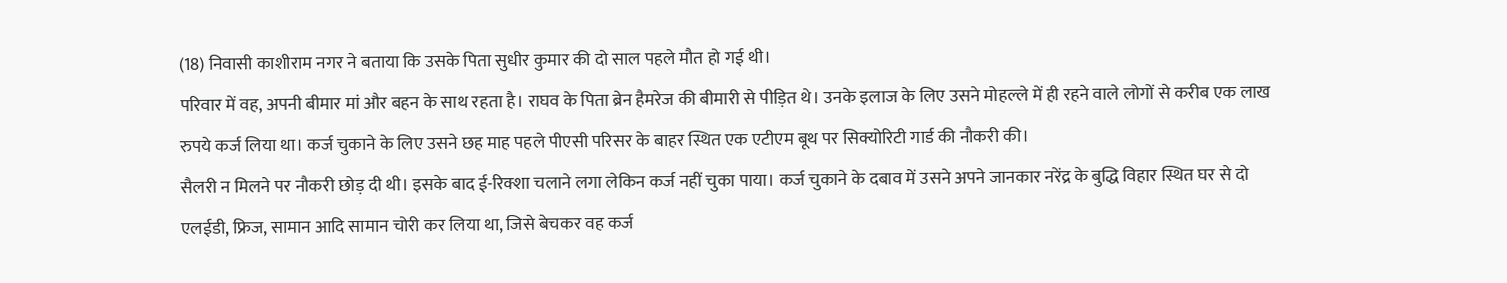(18) निवासी काशीराम नगर ने बताया कि उसके पिता सुधीर कुमार की दो साल पहले मौत हो गई थी।
परिवार में वह, अपनी बीमार मां और बहन के साथ रहता है। राघव के पिता ब्रेन हैमरेज की बीमारी से पीड़ित थे। उनके इलाज के लिए उसने मोहल्ले में ही रहने वाले लोगों से करीब एक लाख रुपये कर्ज लिया था। कर्ज चुकाने के लिए उसने छह माह पहले पीएसी परिसर के बाहर स्थित एक एटीएम बूथ पर सिक्योरिटी गार्ड की नौकरी की।
सैलरी न मिलने पर नौकरी छोड़ दी थी। इसके बाद ई-रिक्शा चलाने लगा लेकिन कर्ज नहीं चुका पाया। कर्ज चुकाने के दबाव में उसने अपने जानकार नरेंद्र के बुद्धि विहार स्थित घर से दो एलईडी, फ्रिज, सामान आदि सामान चोरी कर लिया था, जिसे बेचकर वह कर्ज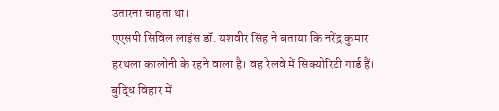उतारना चाहता था।
एएसपी सिविल लाइंस डॉ. यशवीर सिंह ने बताया कि नरेंद्र कुमार हरथला कालोनी के रहने वाला है। वह रेलवे में सिक्योरिटी गार्ड हैं। बुद्धि विहार में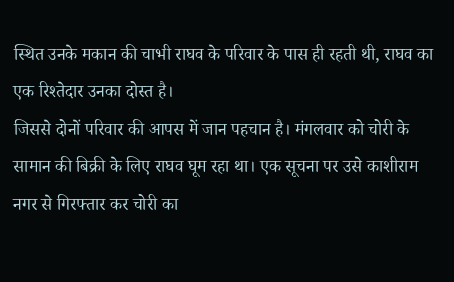स्थित उनके मकान की चाभी राघव के परिवार के पास ही रहती थी, राघव का एक रिश्तेदार उनका दोस्त है।
जिससे दोनों परिवार की आपस में जान पहचान है। मंगलवार को चोरी के सामान की बिक्री के लिए राघव घूम रहा था। एक सूचना पर उसे काशीराम नगर से गिरफ्तार कर चोरी का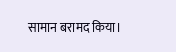सामान बरामद किया।